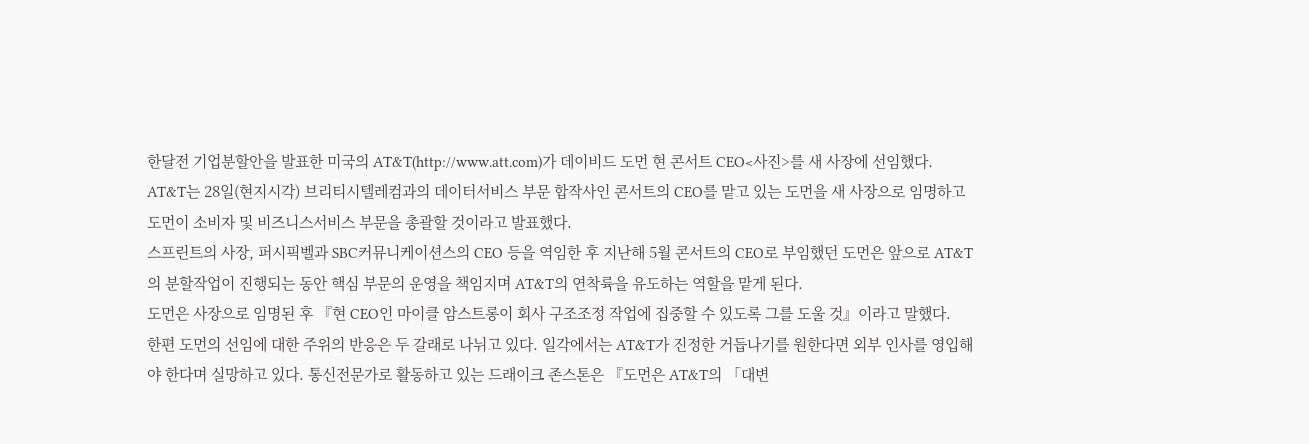한달전 기업분할안을 발표한 미국의 AT&T(http://www.att.com)가 데이비드 도먼 현 콘서트 CEO<사진>를 새 사장에 선임했다.
AT&T는 28일(현지시각) 브리티시텔레컴과의 데이터서비스 부문 합작사인 콘서트의 CEO를 맡고 있는 도먼을 새 사장으로 임명하고 도먼이 소비자 및 비즈니스서비스 부문을 총괄할 것이라고 발표했다.
스프린트의 사장, 퍼시픽벨과 SBC커뮤니케이션스의 CEO 등을 역임한 후 지난해 5월 콘서트의 CEO로 부임했던 도먼은 앞으로 AT&T의 분할작업이 진행되는 동안 핵심 부문의 운영을 책임지며 AT&T의 연착륙을 유도하는 역할을 맡게 된다.
도먼은 사장으로 임명된 후 『현 CEO인 마이클 암스트롱이 회사 구조조정 작업에 집중할 수 있도록 그를 도울 것』이라고 말했다.
한편 도먼의 선임에 대한 주위의 반응은 두 갈래로 나뉘고 있다. 일각에서는 AT&T가 진정한 거듭나기를 원한다면 외부 인사를 영입해야 한다며 실망하고 있다. 통신전문가로 활동하고 있는 드래이크 존스톤은 『도먼은 AT&T의 「대변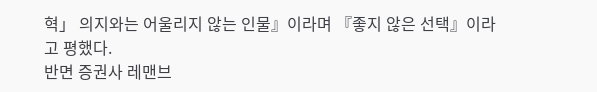혁」 의지와는 어울리지 않는 인물』이라며 『좋지 않은 선택』이라고 평했다.
반면 증권사 레맨브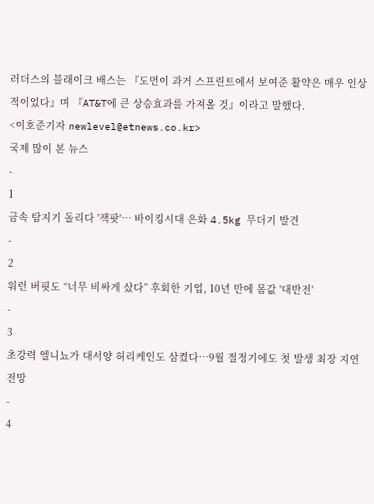러더스의 블래이크 배스는 『도먼이 과거 스프린트에서 보여준 활약은 매우 인상적이었다』며 『AT&T에 큰 상승효과를 가져올 것』이라고 말했다.
<이호준기자 newlevel@etnews.co.kr>
국제 많이 본 뉴스
-
1
금속 탐지기 돌리다 '잭팟'… 바이킹시대 은화 4.5kg 무더기 발견
-
2
워런 버핏도 “너무 비싸게 샀다” 후회한 기업, 10년 만에 몸값 '대반전'
-
3
초강력 엘니뇨가 대서양 허리케인도 삼켰다…9월 절정기에도 첫 발생 최장 지연 전망
-
4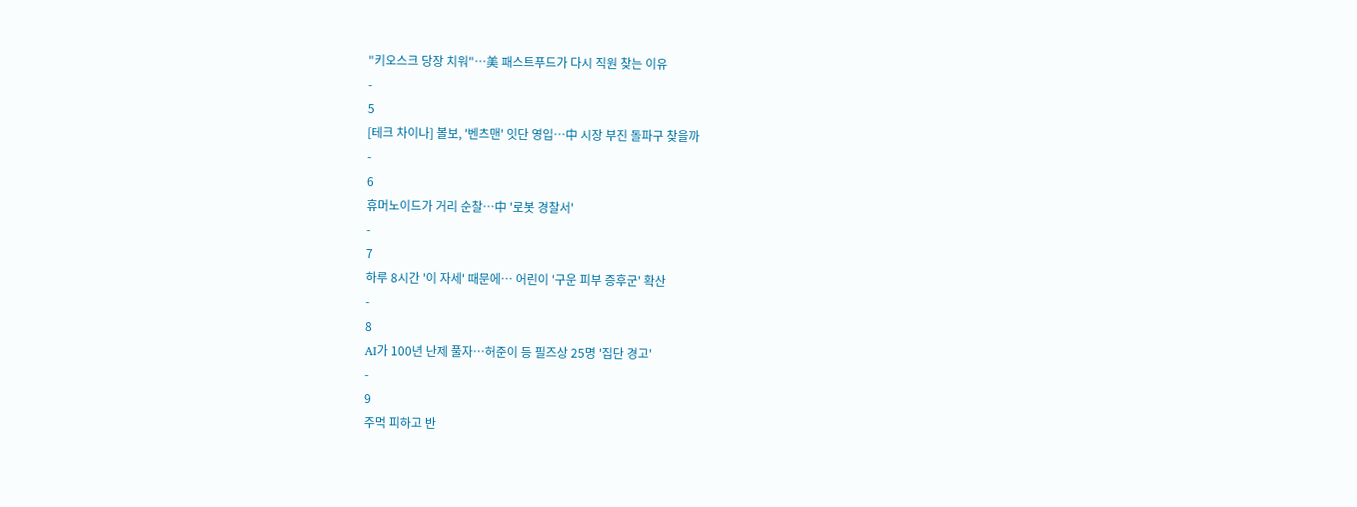"키오스크 당장 치워"…美 패스트푸드가 다시 직원 찾는 이유
-
5
[테크 차이나] 볼보, '벤츠맨' 잇단 영입…中 시장 부진 돌파구 찾을까
-
6
휴머노이드가 거리 순찰…中 '로봇 경찰서'
-
7
하루 8시간 '이 자세' 때문에… 어린이 '구운 피부 증후군' 확산
-
8
AI가 100년 난제 풀자…허준이 등 필즈상 25명 '집단 경고'
-
9
주먹 피하고 반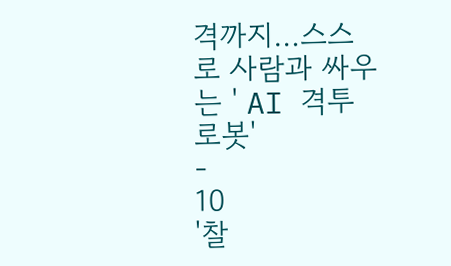격까지…스스로 사람과 싸우는 ' AI 격투 로봇'
-
10
'찰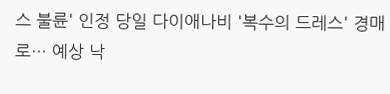스 불륜' 인정 당일 다이애나비 '복수의 드레스' 경매로… 예상 낙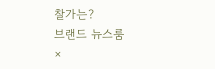찰가는?
브랜드 뉴스룸
×